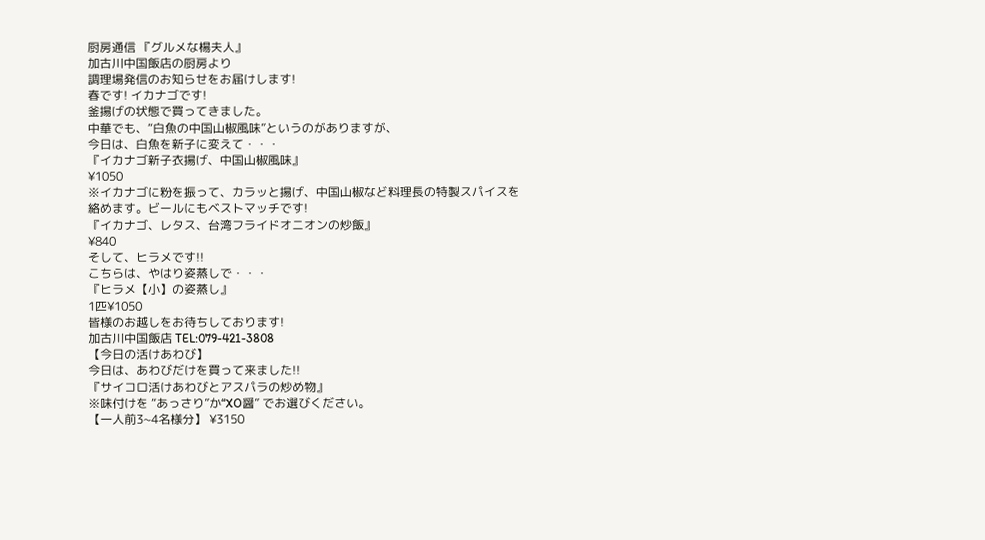厨房通信 『グルメな楊夫人』
加古川中国飯店の厨房より
調理場発信のお知らせをお届けします!
春です! イカナゴです!
釜揚げの状態で買ってきました。
中華でも、“白魚の中国山椒風味”というのがありますが、
今日は、白魚を新子に変えて・・・
『イカナゴ新子衣揚げ、中国山椒風味』
¥1050
※イカナゴに粉を振って、カラッと揚げ、中国山椒など料理長の特製スパイスを絡めます。ビールにもベストマッチです!
『イカナゴ、レタス、台湾フライドオニオンの炒飯』
¥840
そして、ヒラメです!!
こちらは、やはり姿蒸しで・・・
『ヒラメ【小】の姿蒸し』
1匹¥1050
皆様のお越しをお待ちしております!
加古川中国飯店 TEL:079-421-3808
【今日の活けあわび】
今日は、あわびだけを買って来ました!!
『サイコロ活けあわびとアスパラの炒め物』
※味付けを “あっさり”か“XO醤” でお選びください。
【一人前3~4名様分】 ¥3150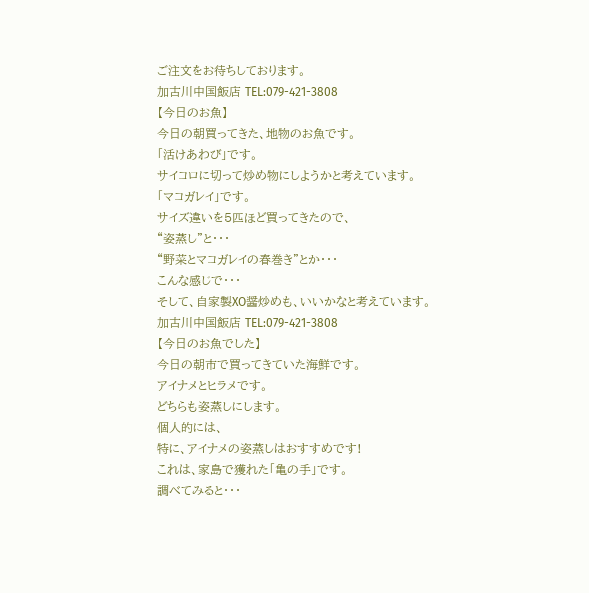ご注文をお待ちしております。
加古川中国飯店 TEL:079-421-3808
【今日のお魚】
今日の朝買ってきた、地物のお魚です。
「活けあわび」です。
サイコロに切って炒め物にしようかと考えています。
「マコガレイ」です。
サイズ違いを5匹ほど買ってきたので、
“姿蒸し”と・・・
“野菜とマコガレイの春巻き”とか・・・
こんな感じで・・・
そして、自家製XO醤炒めも、いいかなと考えています。
加古川中国飯店 TEL:079-421-3808
【今日のお魚でした】
今日の朝市で買ってきていた海鮮です。
アイナメとヒラメです。
どちらも姿蒸しにします。
個人的には、
特に、アイナメの姿蒸しはおすすめです!
これは、家島で獲れた「亀の手」です。
調べてみると・・・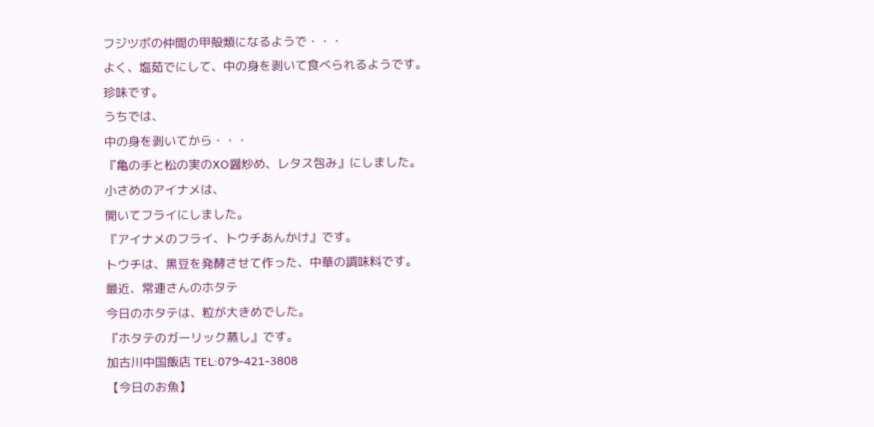フジツボの仲間の甲殻類になるようで・・・
よく、塩茹でにして、中の身を剥いて食べられるようです。
珍味です。
うちでは、
中の身を剥いてから・・・
『亀の手と松の実のXO醤炒め、レタス包み』にしました。
小さめのアイナメは、
開いてフライにしました。
『アイナメのフライ、トウチあんかけ』です。
トウチは、黒豆を発酵させて作った、中華の調味料です。
最近、常連さんのホタテ
今日のホタテは、粒が大きめでした。
『ホタテのガーリック蒸し』です。
加古川中国飯店 TEL:079-421-3808
【今日のお魚】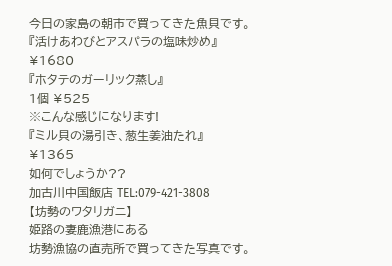今日の家島の朝市で買ってきた魚貝です。
『活けあわびとアスパラの塩味炒め』
¥1680
『ホタテのガーリック蒸し』
1個 ¥525
※こんな感じになります!
『ミル貝の湯引き、葱生姜油たれ』
¥1365
如何でしょうか??
加古川中国飯店 TEL:079-421-3808
【坊勢のワタリガニ】
姫路の妻鹿漁港にある
坊勢漁協の直売所で買ってきた写真です。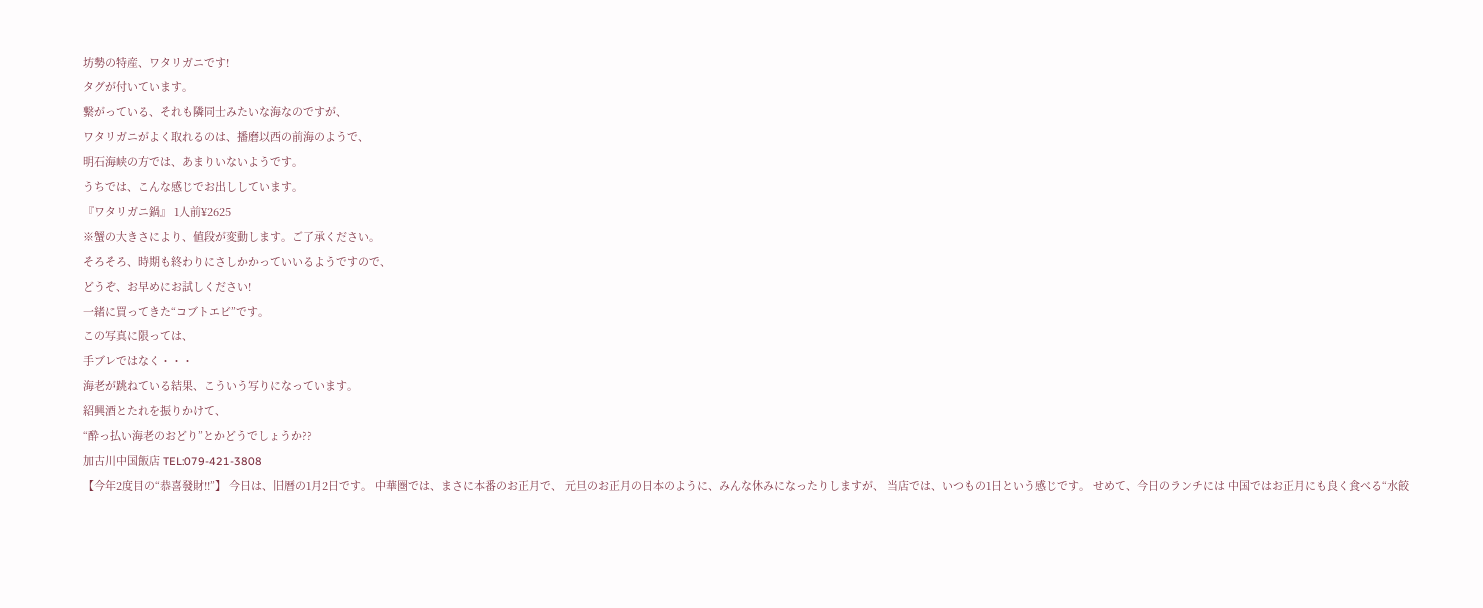坊勢の特産、ワタリガニです!
タグが付いています。
繋がっている、それも隣同士みたいな海なのですが、
ワタリガニがよく取れるのは、播磨以西の前海のようで、
明石海峡の方では、あまりいないようです。
うちでは、こんな感じでお出ししています。
『ワタリガニ鍋』 1人前¥2625
※蟹の大きさにより、値段が変動します。ご了承ください。
そろそろ、時期も終わりにさしかかっていいるようですので、
どうぞ、お早めにお試しください!
一緒に買ってきた“コブトエビ”です。
この写真に限っては、
手ブレではなく・・・
海老が跳ねている結果、こういう写りになっています。
紹興酒とたれを振りかけて、
“酔っ払い海老のおどり”とかどうでしょうか??
加古川中国飯店 TEL:079-421-3808
【今年2度目の“恭喜發財!!”】 今日は、旧暦の1月2日です。 中華圏では、まさに本番のお正月で、 元旦のお正月の日本のように、みんな休みになったりしますが、 当店では、いつもの1日という感じです。 せめて、今日のランチには 中国ではお正月にも良く食べる“水餃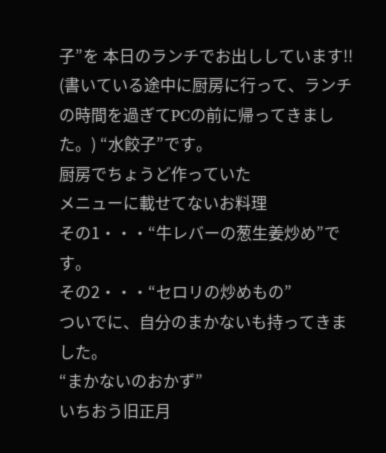子”を 本日のランチでお出ししています!! (書いている途中に厨房に行って、ランチの時間を過ぎてPCの前に帰ってきました。) “水餃子”です。
厨房でちょうど作っていた
メニューに載せてないお料理
その1・・・“牛レバーの葱生姜炒め”です。
その2・・・“セロリの炒めもの”
ついでに、自分のまかないも持ってきました。
“まかないのおかず”
いちおう旧正月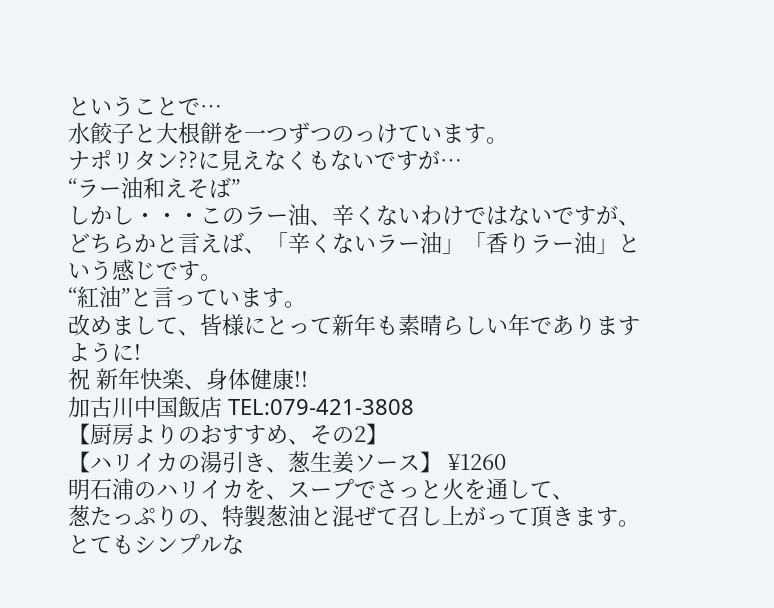ということで…
水餃子と大根餅を一つずつのっけています。
ナポリタン??に見えなくもないですが…
“ラー油和えそば”
しかし・・・このラー油、辛くないわけではないですが、
どちらかと言えば、「辛くないラー油」「香りラー油」という感じです。
“紅油”と言っています。
改めまして、皆様にとって新年も素晴らしい年でありますように!
祝 新年快楽、身体健康!!
加古川中国飯店 TEL:079-421-3808
【厨房よりのおすすめ、その2】
【ハリイカの湯引き、葱生姜ソース】 ¥1260
明石浦のハリイカを、スープでさっと火を通して、
葱たっぷりの、特製葱油と混ぜて召し上がって頂きます。
とてもシンプルな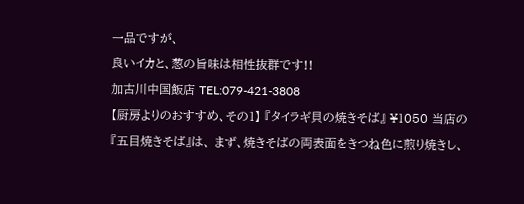一品ですが、
良いイカと、葱の旨味は相性抜群です!!
加古川中国飯店 TEL:079-421-3808
【厨房よりのおすすめ、その1】 『タイラギ貝の焼きそば』 ¥1050 当店の『五目焼きそば』は、 まず、焼きそばの両表面をきつね色に煎り焼きし、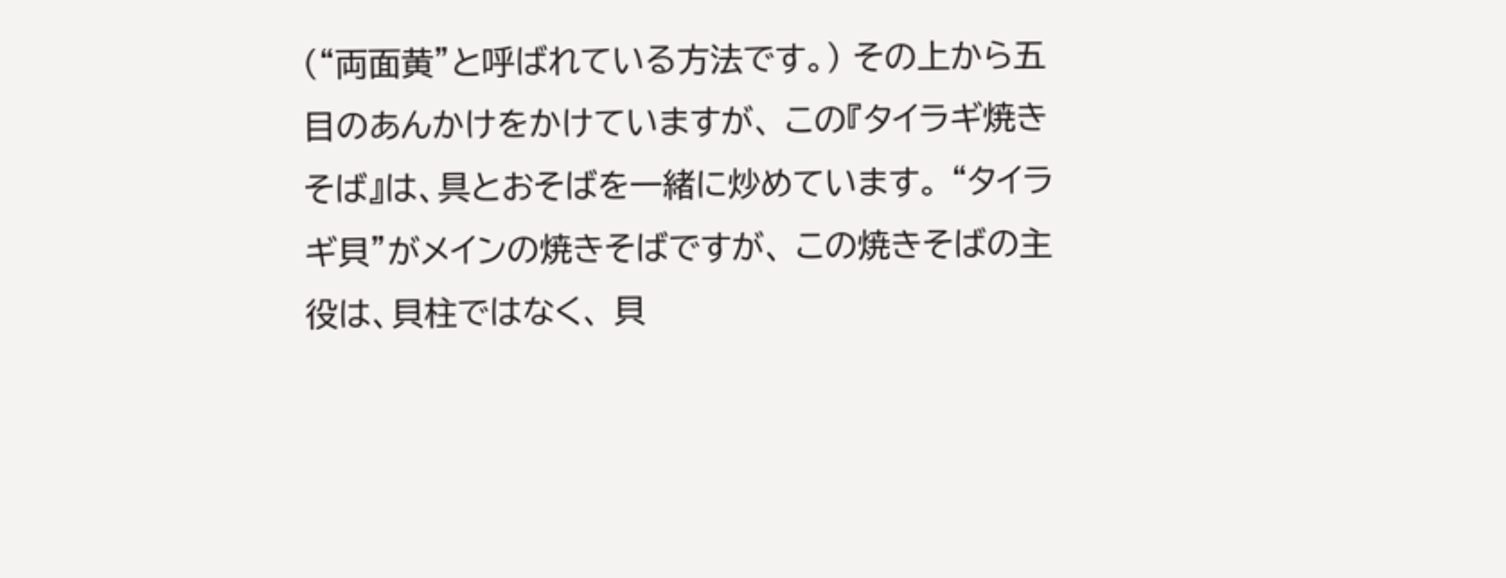(“両面黄”と呼ばれている方法です。) その上から五目のあんかけをかけていますが、 この『タイラギ焼きそば』は、具とおそばを一緒に炒めています。 “タイラギ貝”がメインの焼きそばですが、 この焼きそばの主役は、貝柱ではなく、 貝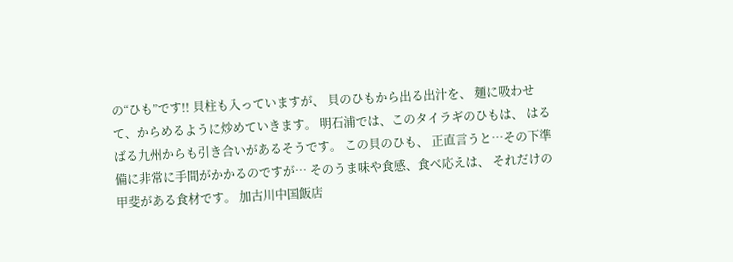の“ひも”です!! 貝柱も入っていますが、 貝のひもから出る出汁を、 麺に吸わせて、からめるように炒めていきます。 明石浦では、このタイラギのひもは、 はるばる九州からも引き合いがあるそうです。 この貝のひも、 正直言うと…その下準備に非常に手間がかかるのですが… そのうま味や食感、食べ応えは、 それだけの甲斐がある食材です。 加古川中国飯店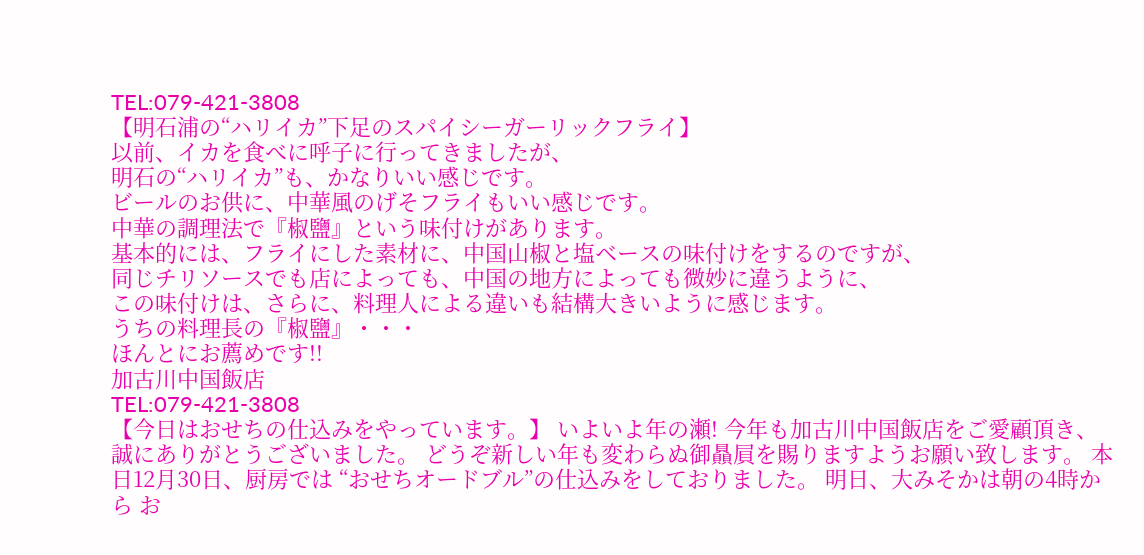TEL:079-421-3808
【明石浦の“ハリイカ”下足のスパイシーガーリックフライ】
以前、イカを食べに呼子に行ってきましたが、
明石の“ハリイカ”も、かなりいい感じです。
ビールのお供に、中華風のげそフライもいい感じです。
中華の調理法で『椒鹽』という味付けがあります。
基本的には、フライにした素材に、中国山椒と塩ベースの味付けをするのですが、
同じチリソースでも店によっても、中国の地方によっても微妙に違うように、
この味付けは、さらに、料理人による違いも結構大きいように感じます。
うちの料理長の『椒鹽』・・・
ほんとにお薦めです!!
加古川中国飯店
TEL:079-421-3808
【今日はおせちの仕込みをやっています。】 いよいよ年の瀬! 今年も加古川中国飯店をご愛顧頂き、誠にありがとうございました。 どうぞ新しい年も変わらぬ御贔屓を賜りますようお願い致します。 本日12月30日、厨房では “おせちオードブル”の仕込みをしておりました。 明日、大みそかは朝の4時から お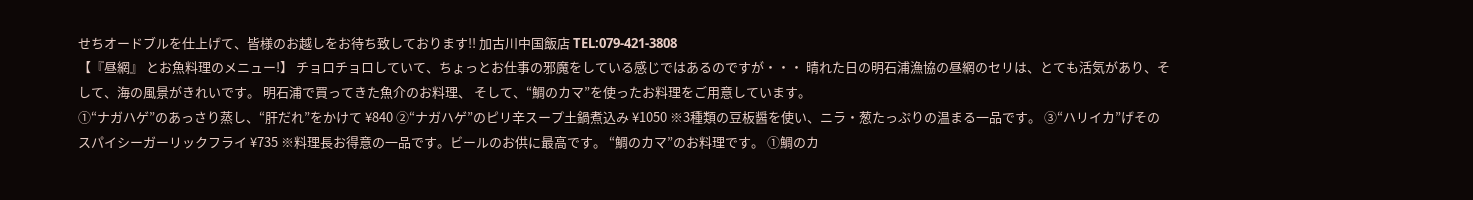せちオードブルを仕上げて、皆様のお越しをお待ち致しております!! 加古川中国飯店 TEL:079-421-3808
【『昼網』 とお魚料理のメニュー!】 チョロチョロしていて、ちょっとお仕事の邪魔をしている感じではあるのですが・・・ 晴れた日の明石浦漁協の昼網のセリは、とても活気があり、そして、海の風景がきれいです。 明石浦で買ってきた魚介のお料理、 そして、“鯛のカマ”を使ったお料理をご用意しています。
①“ナガハゲ”のあっさり蒸し、“肝だれ”をかけて ¥840 ②“ナガハゲ”のピリ辛スープ土鍋煮込み ¥1050 ※3種類の豆板醤を使い、ニラ・葱たっぷりの温まる一品です。 ③“ハリイカ”げそのスパイシーガーリックフライ ¥735 ※料理長お得意の一品です。ビールのお供に最高です。 “鯛のカマ”のお料理です。 ①鯛のカ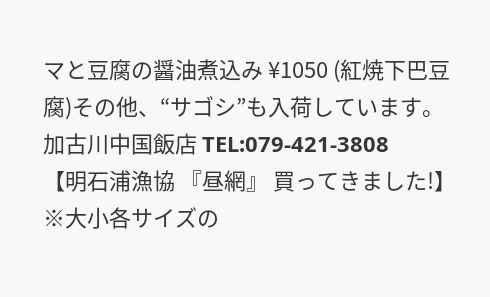マと豆腐の醤油煮込み ¥1050 (紅焼下巴豆腐)その他、“サゴシ”も入荷しています。 加古川中国飯店 TEL:079-421-3808
【明石浦漁協 『昼網』 買ってきました!】
※大小各サイズの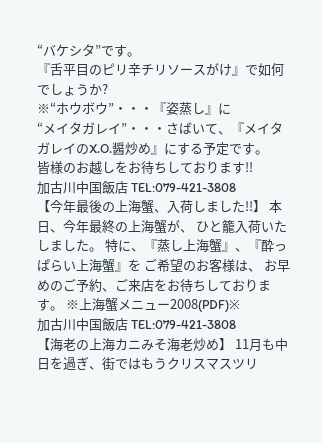“バケシタ”です。
『舌平目のピリ辛チリソースがけ』で如何でしょうか?
※“ホウボウ”・・・『姿蒸し』に
“メイタガレイ”・・・さばいて、『メイタガレイのX.O.醤炒め』にする予定です。
皆様のお越しをお待ちしております!!
加古川中国飯店 TEL:079-421-3808
【今年最後の上海蟹、入荷しました!!】 本日、今年最終の上海蟹が、 ひと籠入荷いたしました。 特に、『蒸し上海蟹』、『酔っぱらい上海蟹』を ご希望のお客様は、 お早めのご予約、ご来店をお待ちしております。 ※上海蟹メニュー2008(PDF)※
加古川中国飯店 TEL:079-421-3808
【海老の上海カニみそ海老炒め】 11月も中日を過ぎ、街ではもうクリスマスツリ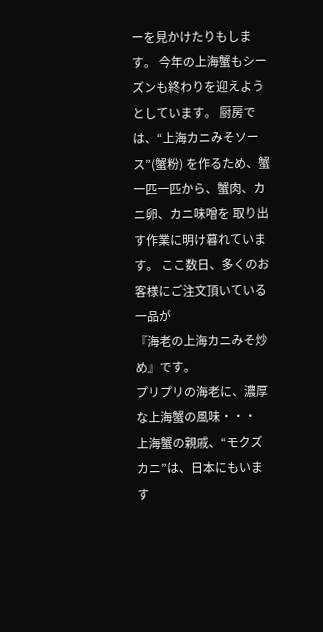ーを見かけたりもします。 今年の上海蟹もシーズンも終わりを迎えようとしています。 厨房では、“上海カニみそソース”(蟹粉) を作るため、蟹一匹一匹から、蟹肉、カニ卵、カニ味噌を 取り出す作業に明け暮れています。 ここ数日、多くのお客様にご注文頂いている一品が
『海老の上海カニみそ炒め』です。
プリプリの海老に、濃厚な上海蟹の風味・・・
上海蟹の親戚、“モクズカニ”は、日本にもいます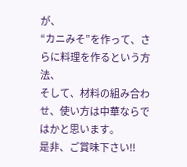が、
“カニみそ”を作って、さらに料理を作るという方法、
そして、材料の組み合わせ、使い方は中華ならではかと思います。
是非、ご賞味下さい!!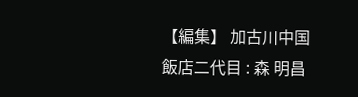【編集】 加古川中国飯店二代目 : 森 明昌